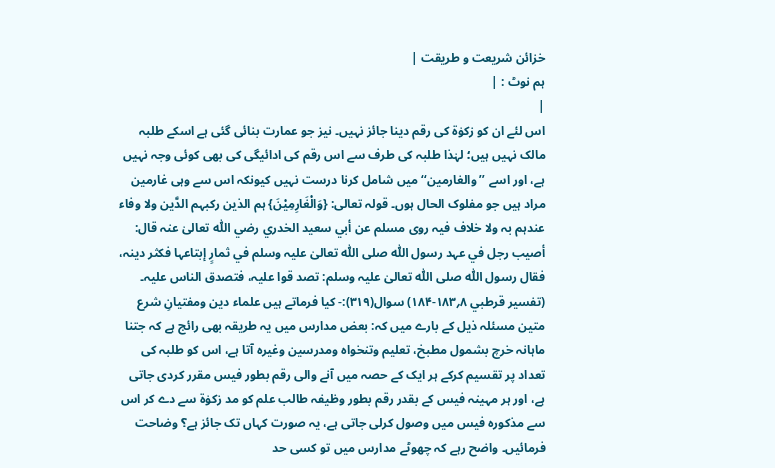خزائن شریعت و طریقت |
ہم نوٹ : |
|
اس لئے ان کو زکوٰۃ کی رقم دینا جائز نہیں۔ نیز جو عمارت بنائی گئی ہے اسکے طلبہ مالک نہیں ہیں؛ لہٰذا طلبہ کی طرف سے اس رقم کی ادائیگی کی بھی کوئی وجہ نہیں ہے، اور اسے ’’والغارمین‘‘ میں شامل کرنا درست نہیں کیونکہ اس سے وہی غارمین مراد ہیں جو مفلوک الحال ہوں۔ قولہ تعالی: {وَالْغَارِمِیْنَ} ہم الذین رکبہم الدَّین ولا وفاء عندہم بہ ولا خلاف فیہ روی مسلم عن أبي سعید الخدري رضي اللّٰہ تعالیٰ عنہ قال: أصیب رجل في عہد رسول اللّٰہ صلی اللّٰہ تعالیٰ علیہ وسلم في ثمارٍ إبتاعہا فکثر دینہ، فقال رسول اللّٰہ صلی اللّٰہ تعالیٰ علیہ وسلم: تصد قوا علیہ، فتصدق الناس علیہ۔ (تفسیر قرطبي ۸؍۱۸۳-۱۸۴) سوال(۳۱۹):- کیا فرماتے ہیں علماء دین ومفتیانِ شرع متین مسئلہ ذیل کے بارے میں کہ: بعض مدارس میں یہ طریقہ بھی رائج ہے کہ جتنا ماہانہ خرچ بشمول مطبخ، تعلیم وتنخواہ ومدرسین وغیرہ آتا ہے، اس کو طلبہ کی تعداد پر تقسیم کرکے ہر ایک کے حصہ میں آنے والی رقم بطور فیس مقرر کردی جاتی ہے، اور ہر مہینہ فیس کے بقدر رقم بطور وظیفہ طالب علم کو مد زکوٰۃ سے دے کر اس سے مذکورہ فیس میں وصول کرلی جاتی ہے، یہ صورت کہاں تک جائز ہے؟ وضاحت فرمائیں۔ واضح رہے کہ چھوٹے مدارس میں تو کسی حد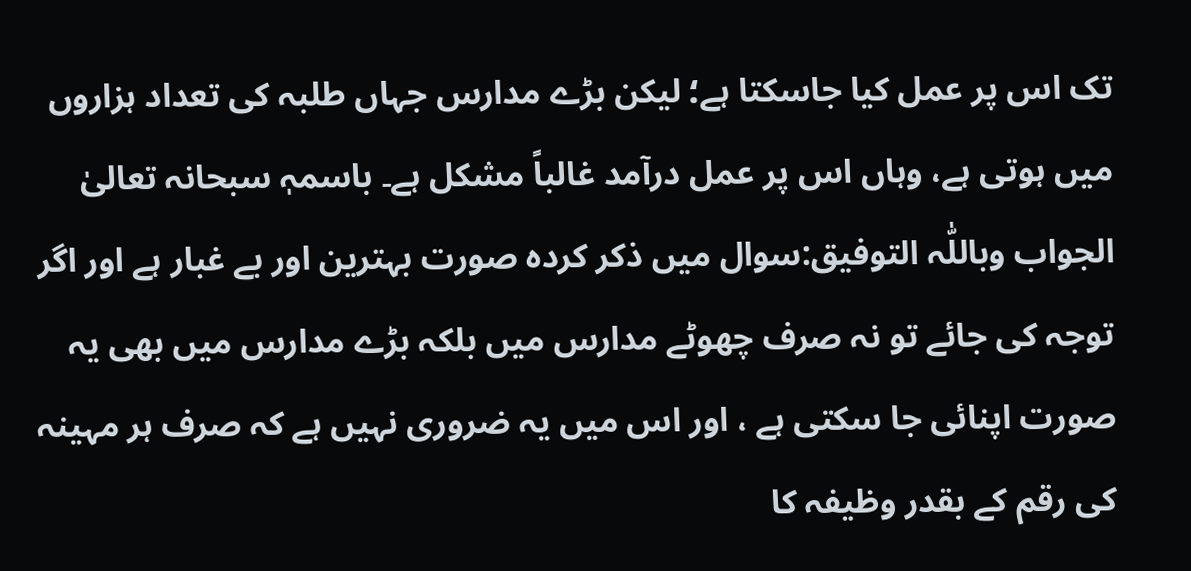تک اس پر عمل کیا جاسکتا ہے؛ لیکن بڑے مدارس جہاں طلبہ کی تعداد ہزاروں میں ہوتی ہے، وہاں اس پر عمل درآمد غالباً مشکل ہے۔ باسمہٖ سبحانہ تعالیٰ الجواب وباللّٰہ التوفیق:سوال میں ذکر کردہ صورت بہترین اور بے غبار ہے اور اگر توجہ کی جائے تو نہ صرف چھوٹے مدارس میں بلکہ بڑے مدارس میں بھی یہ صورت اپنائی جا سکتی ہے ، اور اس میں یہ ضروری نہیں ہے کہ صرف ہر مہینہ کی رقم کے بقدر وظیفہ کا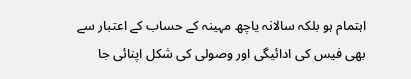اہتمام ہو بلکہ سالانہ یاچھ مہینہ کے حساب کے اعتبار سے بھی فیس کی ادائیگی اور وصولی کی شکل اپنائی جا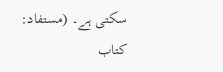سکتی ہے۔ (مستفاد: کتاب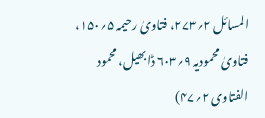المسائل ۲؍۲۷۳، فتاویٰ رحیمہ ۵؍۱۵۰، فتاویٰ محمودیہ ۹؍۶۰۳ ڈابھیل، محمود الفتاوی ۲؍۴۷)